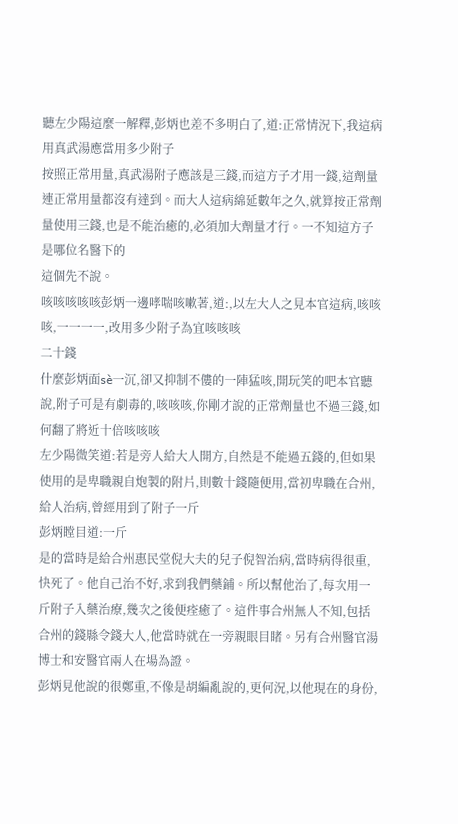聽左少陽這麼一解釋,彭炳也差不多明白了,道:正常情況下,我這病用真武湯應當用多少附子
按照正常用量,真武湯附子應該是三錢,而這方子才用一錢,這劑量連正常用量都沒有達到。而大人這病綿延數年之久,就算按正常劑量使用三錢,也是不能治癒的,必須加大劑量才行。一不知這方子是哪位名醫下的
這個先不說。
咳咳咳咳咳彭炳一邊哮喘咳嗽著,道:,以左大人之見本官這病,咳咳咳,一一一一,改用多少附子為宜咳咳咳
二十錢
什麼彭炳面sè一沉,卻又抑制不僂的一陣猛咳,開玩笑的吧本官聽說,附子可是有劇毒的,咳咳咳,你剛才說的正常劑量也不過三錢,如何翻了將近十倍咳咳咳
左少陽微笑道:若是旁人給大人開方,自然是不能過五錢的,但如果使用的是卑職親自炮製的附片,則數十錢隨便用,當初卑職在合州,給人治病,曾經用到了附子一斤
彭炳瞠目道:一斤
是的當時是給合州惠民堂倪大夫的兒子倪智治病,當時病得很重,快死了。他自己治不好,求到我們藥鋪。所以幫他治了,每次用一斤附子入藥治療,幾次之後便痊癒了。這件事合州無人不知,包括合州的錢縣令錢大人,他當時就在一旁親眼目睹。另有合州醫官湯博士和安醫官兩人在場為證。
彭炳見他說的很鄭重,不像是胡編亂說的,更何況,以他現在的身份,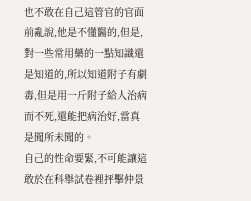也不敢在自己這管官的官面前亂說,他是不懂醫的,但是,對一些常用藥的一點知識還是知道的,所以知道附子有劇毒,但是用一斤附子給人治病而不死,還能把病治好,當真是聞所未聞的。
自己的性命要緊,不可能讓這敢於在科舉試卷裡抨擊仲景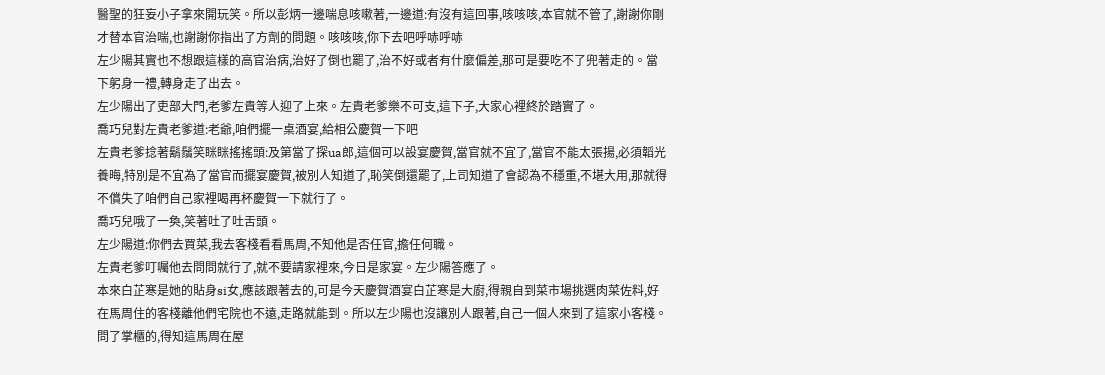醫聖的狂妄小子拿來開玩笑。所以彭炳一邊喘息咳嗽著,一邊道:有沒有這回事,咳咳咳,本官就不管了,謝謝你剛才替本官治喘,也謝謝你指出了方劑的問題。咳咳咳,你下去吧呼哧呼哧
左少陽其實也不想跟這樣的高官治病,治好了倒也罷了,治不好或者有什麼偏差,那可是要吃不了兜著走的。當下躬身一禮,轉身走了出去。
左少陽出了吏部大門,老爹左貴等人迎了上來。左貴老爹樂不可支,這下子,大家心裡終於踏實了。
喬巧兒對左貴老爹道:老爺,咱們擺一桌酒宴,給相公慶賀一下吧
左貴老爹捻著鬍鬚笑眯眯搖搖頭:及第當了探ua郎,這個可以設宴慶賀,當官就不宜了,當官不能太張揚,必須韜光養晦,特別是不宜為了當官而擺宴慶賀,被別人知道了,恥笑倒還罷了,上司知道了會認為不穩重,不堪大用,那就得不償失了咱們自己家裡喝再杯慶賀一下就行了。
喬巧兒哦了一奐,笑著吐了吐舌頭。
左少陽道:你們去買菜,我去客棧看看馬周,不知他是否任官,擔任何職。
左貴老爹叮囑他去問問就行了,就不要請家裡來,今日是家宴。左少陽答應了。
本來白芷寒是她的貼身si女,應該跟著去的,可是今天慶賀酒宴白芷寒是大廚,得親自到菜市場挑選肉菜佐料,好在馬周住的客棧離他們宅院也不遠,走路就能到。所以左少陽也沒讓別人跟著,自己一個人來到了這家小客棧。
問了掌櫃的,得知這馬周在屋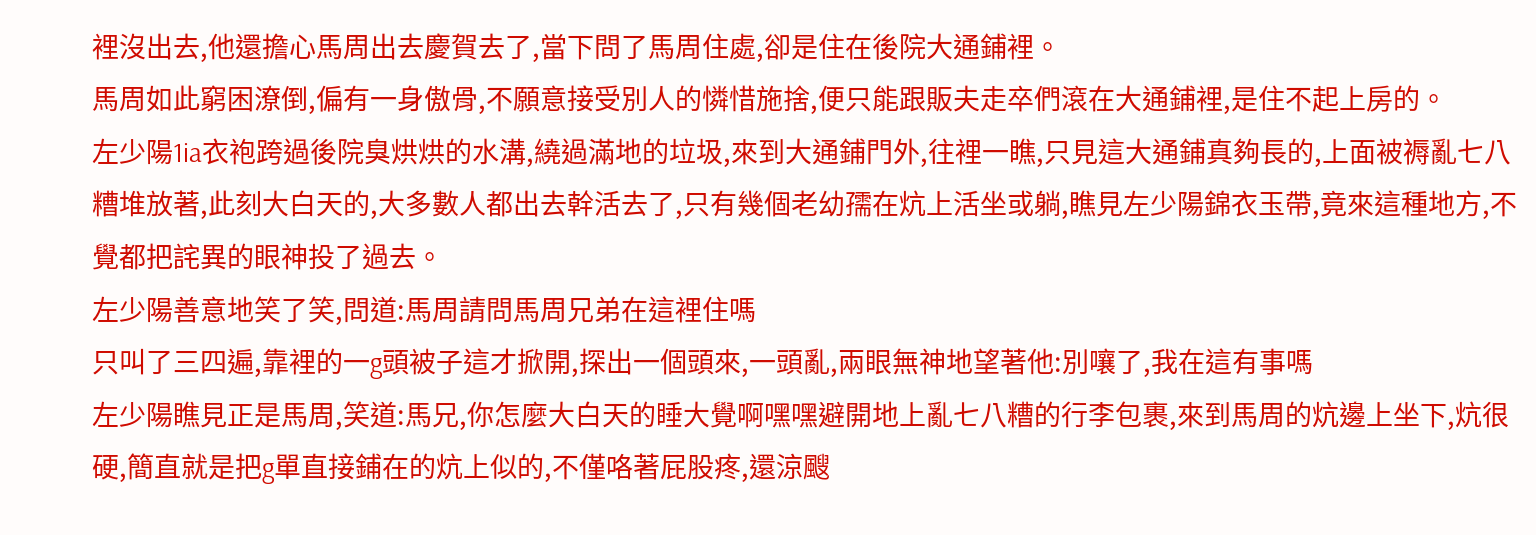裡沒出去,他還擔心馬周出去慶賀去了,當下問了馬周住處,卻是住在後院大通鋪裡。
馬周如此窮困潦倒,偏有一身傲骨,不願意接受別人的憐惜施捨,便只能跟販夫走卒們滾在大通鋪裡,是住不起上房的。
左少陽1ia衣袍跨過後院臭烘烘的水溝,繞過滿地的垃圾,來到大通鋪門外,往裡一瞧,只見這大通鋪真夠長的,上面被褥亂七八糟堆放著,此刻大白天的,大多數人都出去幹活去了,只有幾個老幼孺在炕上活坐或躺,瞧見左少陽錦衣玉帶,竟來這種地方,不覺都把詫異的眼神投了過去。
左少陽善意地笑了笑,問道:馬周請問馬周兄弟在這裡住嗎
只叫了三四遍,靠裡的一g頭被子這才掀開,探出一個頭來,一頭亂,兩眼無神地望著他:別嚷了,我在這有事嗎
左少陽瞧見正是馬周,笑道:馬兄,你怎麼大白天的睡大覺啊嘿嘿避開地上亂七八糟的行李包裹,來到馬周的炕邊上坐下,炕很硬,簡直就是把g單直接鋪在的炕上似的,不僅咯著屁股疼,還涼颼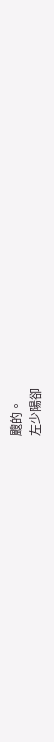颼的。
左少陽卻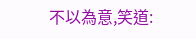不以為意,笑道: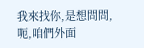我來找你,是想問問,呃,咱們外面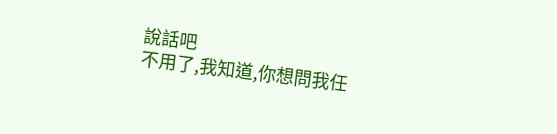說話吧
不用了,我知道,你想問我任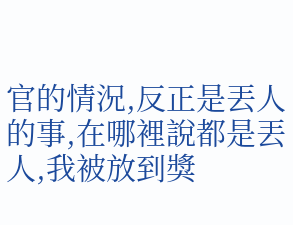官的情況,反正是丟人的事,在哪裡說都是丟人,我被放到獎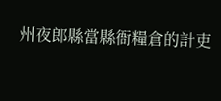州夜郎縣當縣衙糧倉的計吏